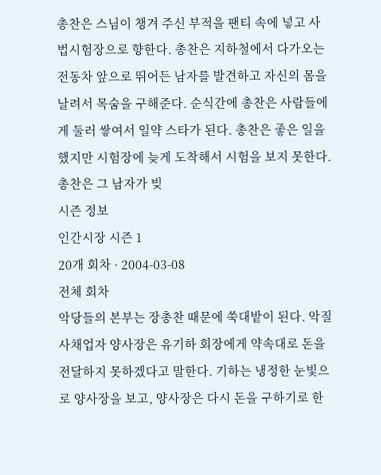총찬은 스님이 챙겨 주신 부적을 팬티 속에 넣고 사법시험장으로 향한다. 총찬은 지하철에서 다가오는 전동차 앞으로 뛰어든 남자를 발견하고 자신의 몸을 날려서 목숨을 구해준다. 순식간에 총찬은 사람들에게 둘러 쌓여서 일약 스타가 된다. 총찬은 좋은 일을 했지만 시험장에 늦게 도착해서 시험을 보지 못한다. 총찬은 그 남자가 빚
시즌 정보
인간시장 시즌 1
20개 회차 · 2004-03-08
전체 회차
악당들의 본부는 장총찬 때문에 쑥대밭이 된다. 악질 사채업자 양사장은 유기하 회장에게 약속대로 돈을 전달하지 못하겠다고 말한다. 기하는 냉정한 눈빛으로 양사장을 보고, 양사장은 다시 돈을 구하기로 한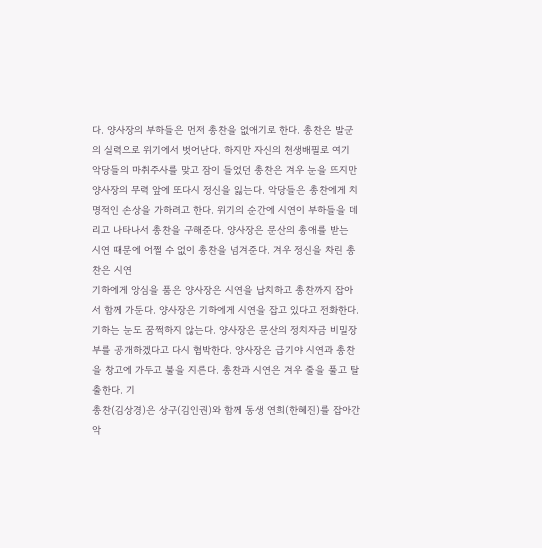다. 양사장의 부하들은 먼저 총찬을 없애기로 한다. 총찬은 발군의 실력으로 위기에서 벗어난다. 하지만 자신의 천생배필로 여기
악당들의 마취주사를 맞고 잠이 들었던 총찬은 겨우 눈을 뜨지만 양사장의 무력 앞에 또다시 정신을 잃는다. 악당들은 총찬에게 치명적인 손상을 가하려고 한다. 위기의 순간에 시연이 부하들을 데리고 나타나서 총찬을 구해준다. 양사장은 문산의 총애를 받는 시연 때문에 어쩔 수 없이 총찬을 넘겨준다. 겨우 정신을 차린 총찬은 시연
기하에게 앙심을 품은 양사장은 시연을 납치하고 총찬까지 잡아서 함께 가둔다. 양사장은 기하에게 시연을 잡고 있다고 전화한다. 기하는 눈도 꿈쩍하지 않는다. 양사장은 문산의 정치자금 비밀장부를 공개하겠다고 다시 협박한다. 양사장은 급기야 시연과 총찬을 창고에 가두고 불을 지른다. 총찬과 시연은 겨우 줄을 풀고 탈출한다. 기
총찬(김상경)은 상구(김인권)와 함께 동생 연희(한혜진)를 잡아간 악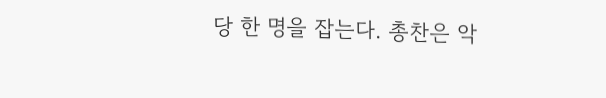당 한 명을 잡는다. 총찬은 악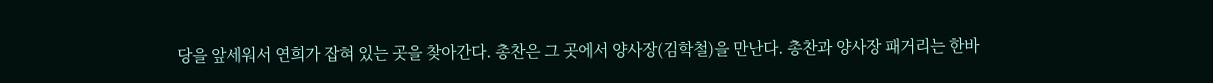당을 앞세워서 연희가 잡혀 있는 곳을 찾아간다. 총찬은 그 곳에서 양사장(김학철)을 만난다. 총찬과 양사장 패거리는 한바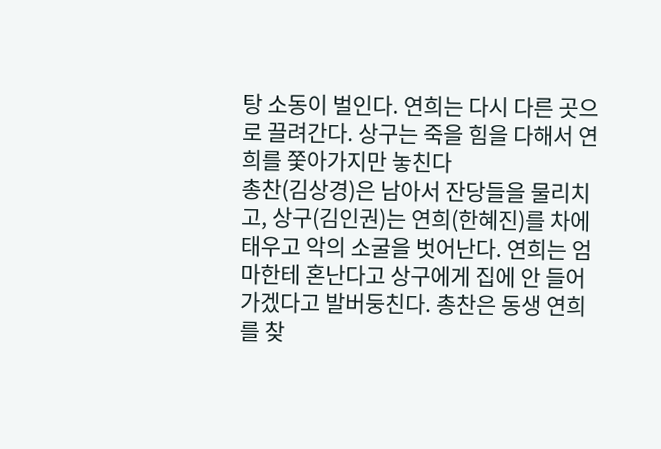탕 소동이 벌인다. 연희는 다시 다른 곳으로 끌려간다. 상구는 죽을 힘을 다해서 연희를 쫓아가지만 놓친다
총찬(김상경)은 남아서 잔당들을 물리치고, 상구(김인권)는 연희(한혜진)를 차에 태우고 악의 소굴을 벗어난다. 연희는 엄마한테 혼난다고 상구에게 집에 안 들어가겠다고 발버둥친다. 총찬은 동생 연희를 찾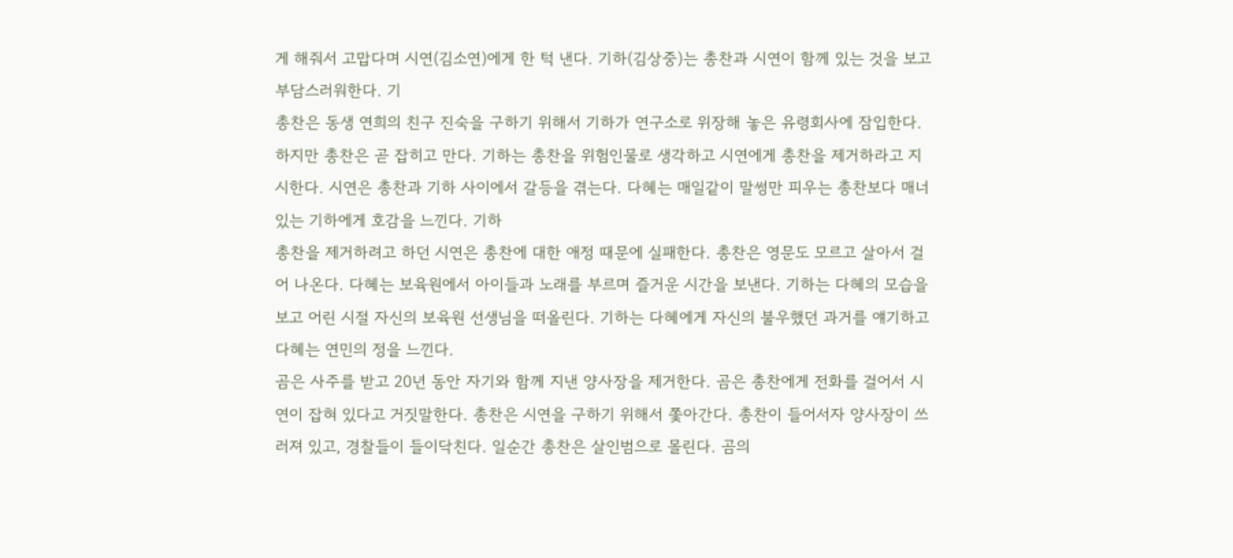게 해줘서 고맙다며 시연(김소연)에게 한 턱 낸다. 기하(김상중)는 총찬과 시연이 함께 있는 것을 보고 부담스러워한다. 기
총찬은 동생 연희의 친구 진숙을 구하기 위해서 기하가 연구소로 위장해 놓은 유령회사에 잠입한다. 하지만 총찬은 곧 잡히고 만다. 기하는 총찬을 위험인물로 생각하고 시연에게 총찬을 제거하라고 지시한다. 시연은 총찬과 기하 사이에서 갈등을 겪는다. 다혜는 매일같이 말썽만 피우는 총찬보다 매너있는 기하에게 호감을 느낀다. 기하
총찬을 제거하려고 하던 시연은 총찬에 대한 애정 때문에 실패한다. 총찬은 영문도 모르고 살아서 걸어 나온다. 다혜는 보육원에서 아이들과 노래를 부르며 즐거운 시간을 보낸다. 기하는 다혜의 모습을 보고 어린 시절 자신의 보육원 선생님을 떠올린다. 기하는 다혜에게 자신의 불우했던 과거를 얘기하고 다혜는 연민의 정을 느낀다.
곰은 사주를 받고 20년 동안 자기와 함께 지낸 양사장을 제거한다. 곰은 총찬에게 전화를 걸어서 시연이 잡혀 있다고 거짓말한다. 총찬은 시연을 구하기 위해서 쫓아간다. 총찬이 들어서자 양사장이 쓰러져 있고, 경찰들이 들이닥친다. 일순간 총찬은 살인범으로 몰린다. 곰의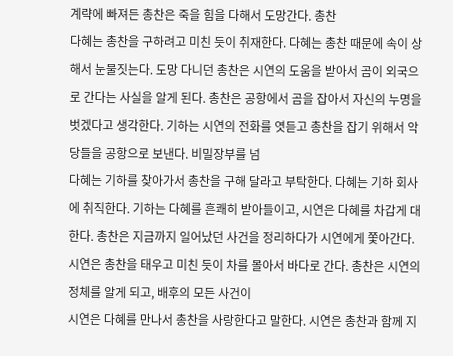계략에 빠져든 총찬은 죽을 힘을 다해서 도망간다. 총찬
다혜는 총찬을 구하려고 미친 듯이 취재한다. 다혜는 총찬 때문에 속이 상해서 눈물짓는다. 도망 다니던 총찬은 시연의 도움을 받아서 곰이 외국으로 간다는 사실을 알게 된다. 총찬은 공항에서 곰을 잡아서 자신의 누명을 벗겠다고 생각한다. 기하는 시연의 전화를 엿듣고 총찬을 잡기 위해서 악당들을 공항으로 보낸다. 비밀장부를 넘
다혜는 기하를 찾아가서 총찬을 구해 달라고 부탁한다. 다혜는 기하 회사에 취직한다. 기하는 다혜를 흔쾌히 받아들이고, 시연은 다혜를 차갑게 대한다. 총찬은 지금까지 일어났던 사건을 정리하다가 시연에게 쫓아간다. 시연은 총찬을 태우고 미친 듯이 차를 몰아서 바다로 간다. 총찬은 시연의 정체를 알게 되고, 배후의 모든 사건이
시연은 다혜를 만나서 총찬을 사랑한다고 말한다. 시연은 총찬과 함께 지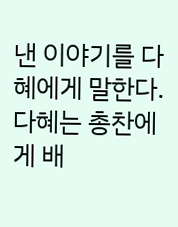낸 이야기를 다혜에게 말한다. 다혜는 총찬에게 배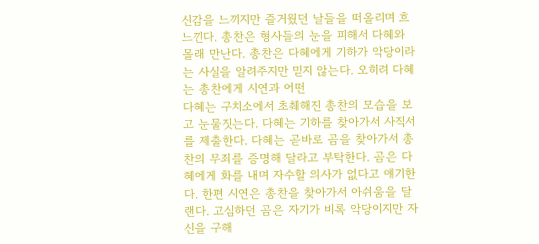신감을 느끼지만 즐거웠던 날들을 떠올리며 흐느낀다. 총찬은 형사들의 눈을 피해서 다혜와 몰래 만난다. 총찬은 다혜에게 기하가 악당이라는 사실을 알려주지만 믿지 않는다. 오히려 다혜는 총찬에게 시연과 어떤
다혜는 구치소에서 초췌해진 총찬의 모습을 보고 눈물짓는다. 다혜는 기하를 찾아가서 사직서를 제출한다. 다혜는 곧바로 곰을 찾아가서 총찬의 무죄를 증명해 달라고 부탁한다. 곰은 다혜에게 화를 내며 자수할 의사가 없다고 얘기한다. 한편 시연은 총찬을 찾아가서 아쉬움을 달랜다. 고심하던 곰은 자기가 비록 악당이지만 자신을 구해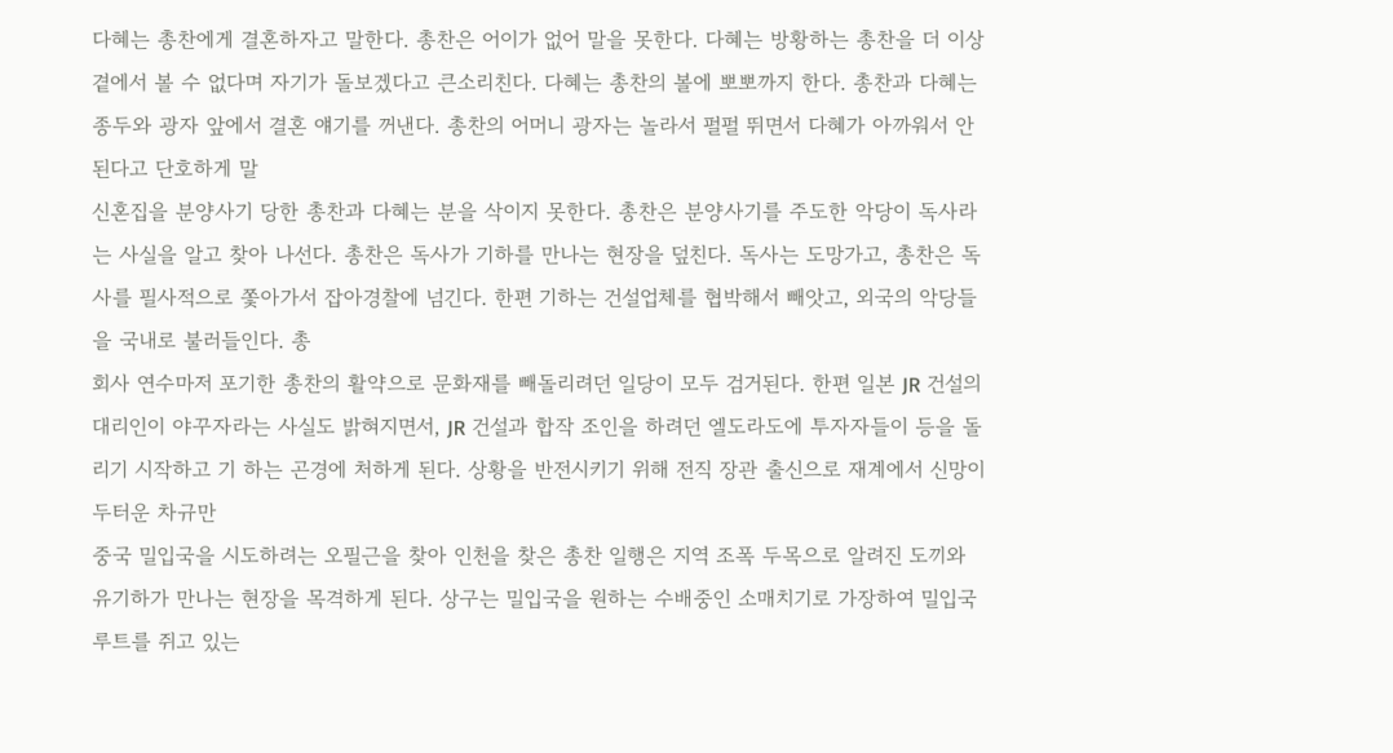다혜는 총찬에게 결혼하자고 말한다. 총찬은 어이가 없어 말을 못한다. 다혜는 방황하는 총찬을 더 이상 곁에서 볼 수 없다며 자기가 돌보겠다고 큰소리친다. 다혜는 총찬의 볼에 뽀뽀까지 한다. 총찬과 다혜는 종두와 광자 앞에서 결혼 얘기를 꺼낸다. 총찬의 어머니 광자는 놀라서 펄펄 뛰면서 다혜가 아까워서 안된다고 단호하게 말
신혼집을 분양사기 당한 총찬과 다혜는 분을 삭이지 못한다. 총찬은 분양사기를 주도한 악당이 독사라는 사실을 알고 찾아 나선다. 총찬은 독사가 기하를 만나는 현장을 덮친다. 독사는 도망가고, 총찬은 독사를 필사적으로 쫓아가서 잡아경찰에 넘긴다. 한편 기하는 건설업체를 협박해서 빼앗고, 외국의 악당들을 국내로 불러들인다. 총
회사 연수마저 포기한 총찬의 활약으로 문화재를 빼돌리려던 일당이 모두 검거된다. 한편 일본 JR 건설의 대리인이 야꾸자라는 사실도 밝혀지면서, JR 건설과 합작 조인을 하려던 엘도라도에 투자자들이 등을 돌리기 시작하고 기 하는 곤경에 처하게 된다. 상황을 반전시키기 위해 전직 장관 출신으로 재계에서 신망이 두터운 차규만
중국 밀입국을 시도하려는 오필근을 찾아 인천을 찾은 총찬 일행은 지역 조폭 두목으로 알려진 도끼와 유기하가 만나는 현장을 목격하게 된다. 상구는 밀입국을 원하는 수배중인 소매치기로 가장하여 밀입국 루트를 쥐고 있는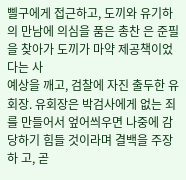삘구에게 접근하고, 도끼와 유기하의 만남에 의심을 품은 총찬 은 준필을 찾아가 도끼가 마약 제공책이었다는 사
예상을 깨고, 검찰에 자진 출두한 유회장. 유회장은 박검사에게 없는 죄를 만들어서 엎어씌우면 나중에 감당하기 힘들 것이라며 결백을 주장하 고, 곧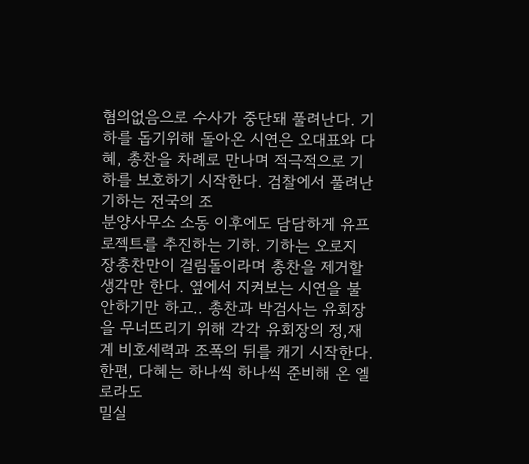혐의없음으로 수사가 중단돼 풀려난다. 기하를 돕기위해 돌아온 시연은 오대표와 다혜, 총찬을 차례로 만나며 적극적으로 기하를 보호하기 시작한다. 검찰에서 풀려난 기하는 전국의 조
분양사무소 소동 이후에도 담담하게 유프로젝트를 추진하는 기하. 기하는 오로지 장총찬만이 걸림돌이라며 총찬을 제거할 생각만 한다. 옆에서 지켜보는 시연을 불안하기만 하고.. 총찬과 박검사는 유회장을 무너뜨리기 위해 각각 유회장의 정,재계 비호세력과 조폭의 뒤를 캐기 시작한다. 한편, 다혜는 하나씩 하나씩 준비해 온 엘로라도
밀실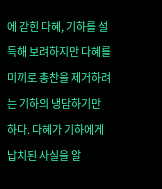에 갇힌 다혜, 기하를 설득해 보려하지만 다혜를 미끼로 총찬을 제거하려는 기하의 냉담하기만 하다. 다혜가 기하에게 납치된 사실을 알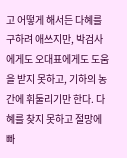고 어떻게 해서든 다혜를 구하려 애쓰지만, 박검사에게도 오대표에게도 도움을 받지 못하고, 기하의 농간에 휘둘리기만 한다. 다혜를 찾지 못하고 절망에 빠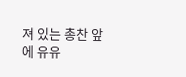져 있는 총찬 앞에 유유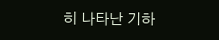히 나타난 기하